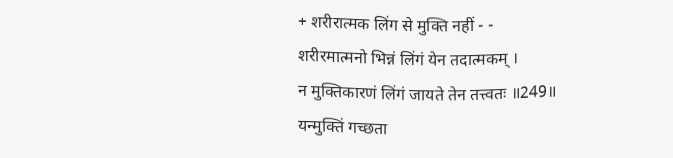+ शरीरात्मक लिंग से मुक्ति नहीं - -
शरीरमात्मनो भिन्नं लिंगं येन तदात्मकम् ।
न मुक्तिकारणं लिंगं जायते तेन तत्त्वतः ॥249॥
यन्मुक्तिं गच्छता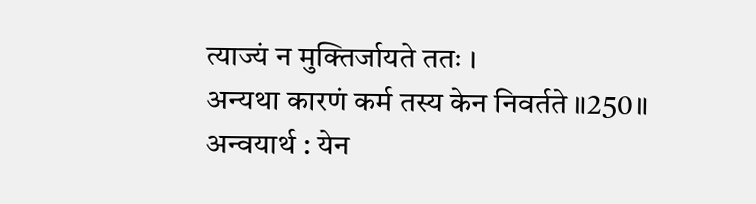त्याज्यं न मुक्तिर्जायते ततः ।
अन्यथा कारणं कर्म तस्य केन निवर्तते ॥250॥
अन्वयार्थ : येन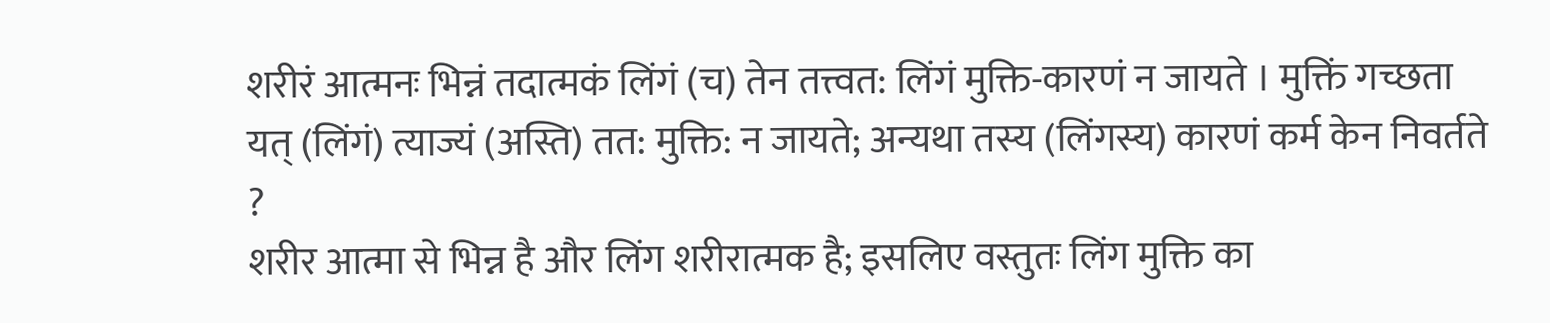शरीरं आत्मनः भिन्नं तदात्मकं लिंगं (च) तेन तत्त्वत: लिंगं मुक्ति-कारणं न जायते । मुक्तिं गच्छता यत् (लिंगं) त्याज्यं (अस्ति) तत: मुक्ति: न जायते; अन्यथा तस्य (लिंगस्य) कारणं कर्म केन निवर्तते ?
शरीर आत्मा से भिन्न है और लिंग शरीरात्मक है; इसलिए वस्तुतः लिंग मुक्ति का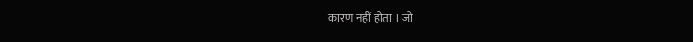कारण नहीं होता । जो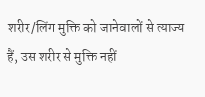शरीर/लिंग मुक्ति को जानेवालों से त्याज्य हैं, उस शरीर से मुक्ति नहीं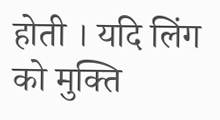होती । यदि लिंग को मुक्ति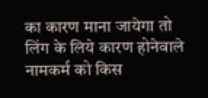का कारण माना जायेगा तो लिंग के लिये कारण होनेवाले नामकर्म को किस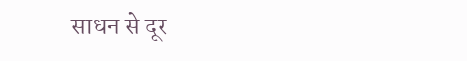साधन से दूर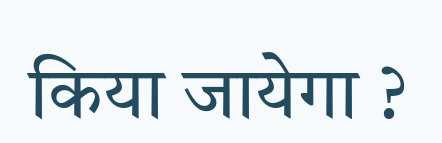किया जायेगा ?